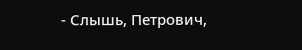- Слышь, Петрович,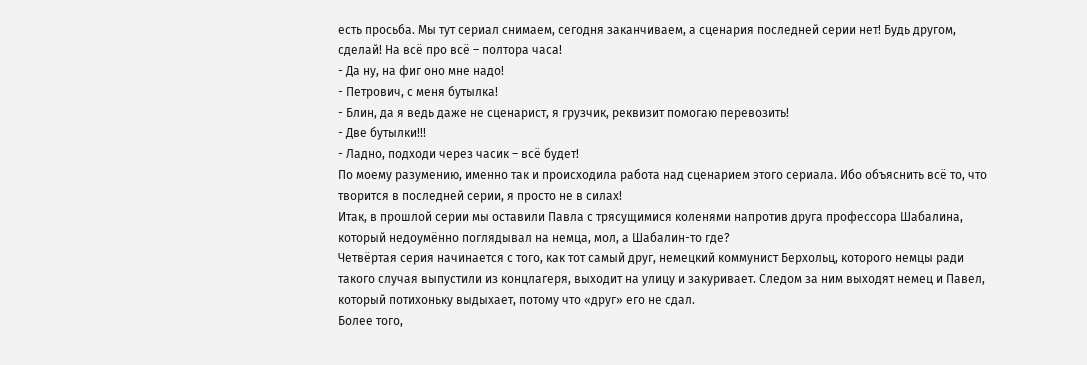есть просьба. Мы тут сериал снимаем, сегодня заканчиваем, а сценария последней серии нет! Будь другом, сделай! На всё про всё – полтора часа!
- Да ну, на фиг оно мне надо!
- Петрович, с меня бутылка!
- Блин, да я ведь даже не сценарист, я грузчик, реквизит помогаю перевозить!
- Две бутылки!!!
- Ладно, подходи через часик – всё будет!
По моему разумению, именно так и происходила работа над сценарием этого сериала. Ибо объяснить всё то, что творится в последней серии, я просто не в силах!
Итак, в прошлой серии мы оставили Павла с трясущимися коленями напротив друга профессора Шабалина, который недоумённо поглядывал на немца, мол, а Шабалин-то где?
Четвёртая серия начинается с того, как тот самый друг, немецкий коммунист Берхольц, которого немцы ради такого случая выпустили из концлагеря, выходит на улицу и закуривает. Следом за ним выходят немец и Павел, который потихоньку выдыхает, потому что «друг» его не сдал.
Более того,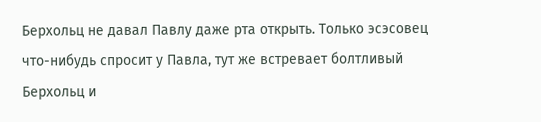Берхольц не давал Павлу даже рта открыть. Только эсэсовец что-нибудь спросит у Павла, тут же встревает болтливый Берхольц и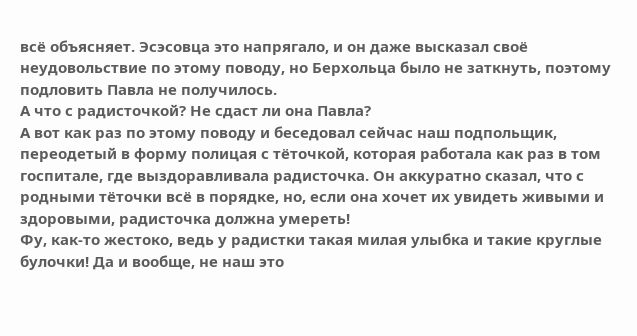всё объясняет. Эсэсовца это напрягало, и он даже высказал своё неудовольствие по этому поводу, но Берхольца было не заткнуть, поэтому подловить Павла не получилось.
А что с радисточкой? Не сдаст ли она Павла?
А вот как раз по этому поводу и беседовал сейчас наш подпольщик, переодетый в форму полицая с тёточкой, которая работала как раз в том госпитале, где выздоравливала радисточка. Он аккуратно сказал, что с родными тёточки всё в порядке, но, если она хочет их увидеть живыми и здоровыми, радисточка должна умереть!
Фу, как-то жестоко, ведь у радистки такая милая улыбка и такие круглые булочки! Да и вообще, не наш это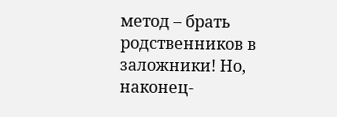метод – брать родственников в заложники! Но, наконец-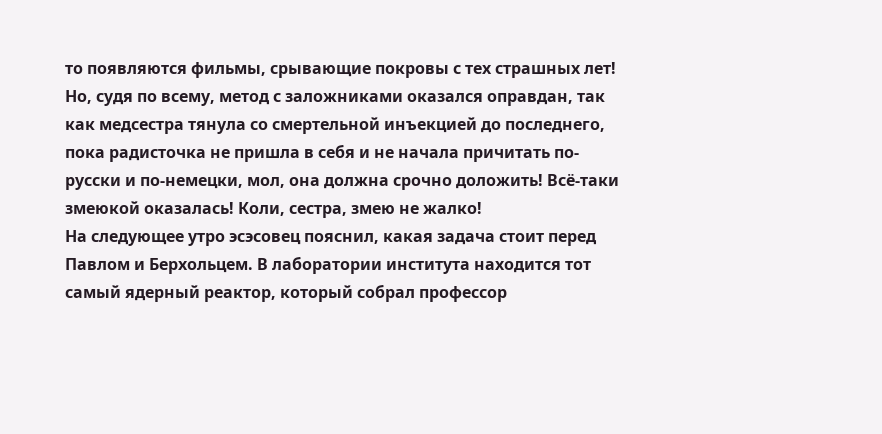то появляются фильмы, срывающие покровы с тех страшных лет!
Но, судя по всему, метод с заложниками оказался оправдан, так как медсестра тянула со смертельной инъекцией до последнего, пока радисточка не пришла в себя и не начала причитать по-русски и по-немецки, мол, она должна срочно доложить! Всё-таки змеюкой оказалась! Коли, сестра, змею не жалко!
На следующее утро эсэсовец пояснил, какая задача стоит перед Павлом и Берхольцем. В лаборатории института находится тот самый ядерный реактор, который собрал профессор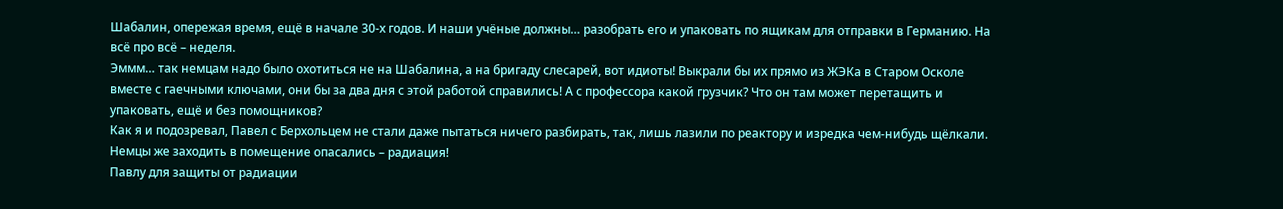Шабалин, опережая время, ещё в начале 30-х годов. И наши учёные должны… разобрать его и упаковать по ящикам для отправки в Германию. На всё про всё – неделя.
Эммм… так немцам надо было охотиться не на Шабалина, а на бригаду слесарей, вот идиоты! Выкрали бы их прямо из ЖЭКа в Старом Осколе вместе с гаечными ключами, они бы за два дня с этой работой справились! А с профессора какой грузчик? Что он там может перетащить и упаковать, ещё и без помощников?
Как я и подозревал, Павел с Берхольцем не стали даже пытаться ничего разбирать, так, лишь лазили по реактору и изредка чем-нибудь щёлкали. Немцы же заходить в помещение опасались – радиация!
Павлу для защиты от радиации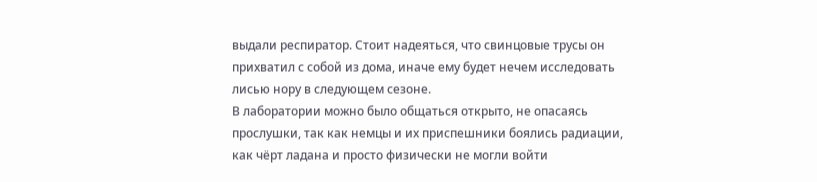выдали респиратор. Стоит надеяться, что свинцовые трусы он прихватил с собой из дома, иначе ему будет нечем исследовать лисью нору в следующем сезоне.
В лаборатории можно было общаться открыто, не опасаясь прослушки, так как немцы и их приспешники боялись радиации, как чёрт ладана и просто физически не могли войти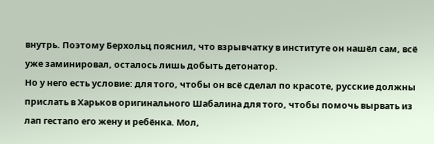внутрь. Поэтому Берхольц пояснил, что взрывчатку в институте он нашёл сам, всё уже заминировал, осталось лишь добыть детонатор.
Но у него есть условие: для того, чтобы он всё сделал по красоте, русские должны прислать в Харьков оригинального Шабалина для того, чтобы помочь вырвать из лап гестапо его жену и ребёнка. Мол,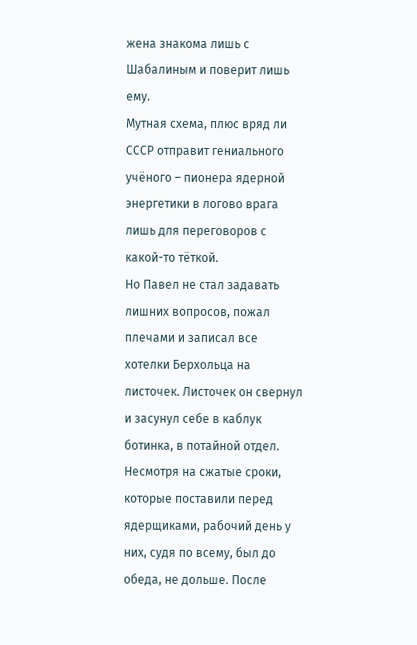жена знакома лишь с Шабалиным и поверит лишь ему.
Мутная схема, плюс вряд ли СССР отправит гениального учёного – пионера ядерной энергетики в логово врага лишь для переговоров с какой-то тёткой.
Но Павел не стал задавать лишних вопросов, пожал плечами и записал все хотелки Берхольца на листочек. Листочек он свернул и засунул себе в каблук ботинка, в потайной отдел.
Несмотря на сжатые сроки, которые поставили перед ядерщиками, рабочий день у них, судя по всему, был до обеда, не дольше. После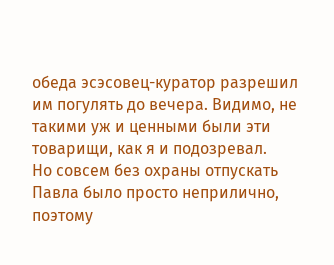обеда эсэсовец-куратор разрешил им погулять до вечера. Видимо, не такими уж и ценными были эти товарищи, как я и подозревал.
Но совсем без охраны отпускать Павла было просто неприлично, поэтому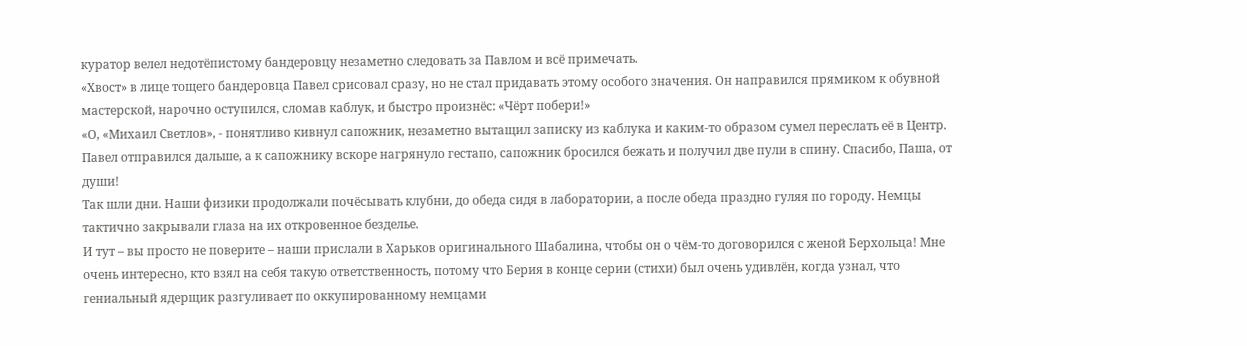куратор велел недотёпистому бандеровцу незаметно следовать за Павлом и всё примечать.
«Хвост» в лице тощего бандеровца Павел срисовал сразу, но не стал придавать этому особого значения. Он направился прямиком к обувной мастерской, нарочно оступился, сломав каблук, и быстро произнёс: «Чёрт побери!»
«О, «Михаил Светлов», - понятливо кивнул сапожник, незаметно вытащил записку из каблука и каким-то образом сумел переслать её в Центр.
Павел отправился дальше, а к сапожнику вскоре нагрянуло гестапо, сапожник бросился бежать и получил две пули в спину. Спасибо, Паша, от души!
Так шли дни. Наши физики продолжали почёсывать клубни, до обеда сидя в лаборатории, а после обеда праздно гуляя по городу. Немцы тактично закрывали глаза на их откровенное безделье.
И тут – вы просто не поверите – наши прислали в Харьков оригинального Шабалина, чтобы он о чём-то договорился с женой Берхольца! Мне очень интересно, кто взял на себя такую ответственность, потому что Берия в конце серии (стихи) был очень удивлён, когда узнал, что гениальный ядерщик разгуливает по оккупированному немцами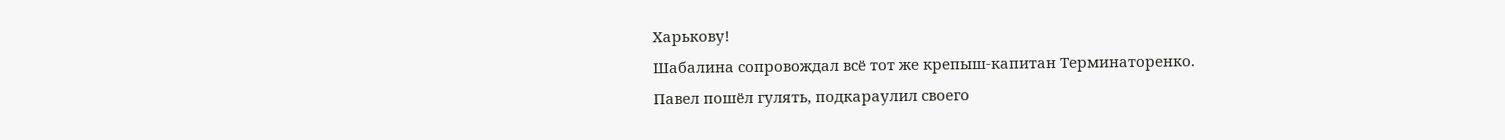Харькову!
Шабалина сопровождал всё тот же крепыш-капитан Терминаторенко.
Павел пошёл гулять, подкараулил своего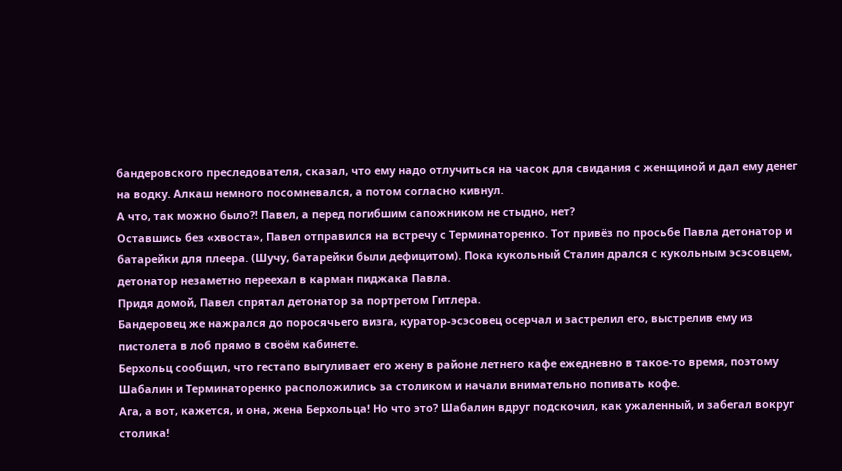бандеровского преследователя, сказал, что ему надо отлучиться на часок для свидания с женщиной и дал ему денег на водку. Алкаш немного посомневался, а потом согласно кивнул.
А что, так можно было?! Павел, а перед погибшим сапожником не стыдно, нет?
Оставшись без «хвоста», Павел отправился на встречу с Терминаторенко. Тот привёз по просьбе Павла детонатор и батарейки для плеера. (Шучу, батарейки были дефицитом). Пока кукольный Сталин дрался с кукольным эсэсовцем, детонатор незаметно переехал в карман пиджака Павла.
Придя домой, Павел спрятал детонатор за портретом Гитлера.
Бандеровец же нажрался до поросячьего визга, куратор-эсэсовец осерчал и застрелил его, выстрелив ему из пистолета в лоб прямо в своём кабинете.
Берхольц сообщил, что гестапо выгуливает его жену в районе летнего кафе ежедневно в такое-то время, поэтому Шабалин и Терминаторенко расположились за столиком и начали внимательно попивать кофе.
Ага, а вот, кажется, и она, жена Берхольца! Но что это? Шабалин вдруг подскочил, как ужаленный, и забегал вокруг столика!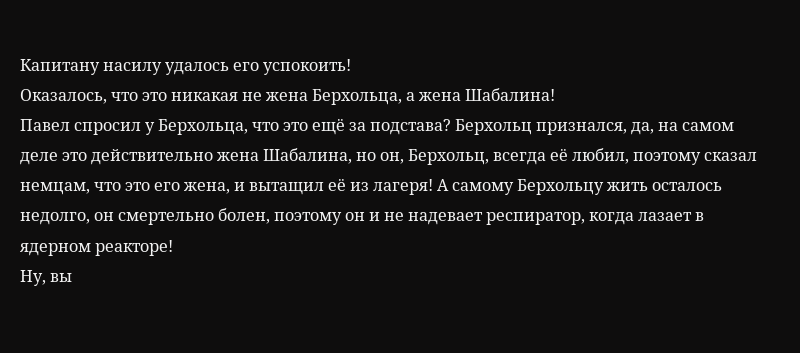Капитану насилу удалось его успокоить!
Оказалось, что это никакая не жена Берхольца, а жена Шабалина!
Павел спросил у Берхольца, что это ещё за подстава? Берхольц признался, да, на самом деле это действительно жена Шабалина, но он, Берхольц, всегда её любил, поэтому сказал немцам, что это его жена, и вытащил её из лагеря! А самому Берхольцу жить осталось недолго, он смертельно болен, поэтому он и не надевает респиратор, когда лазает в ядерном реакторе!
Ну, вы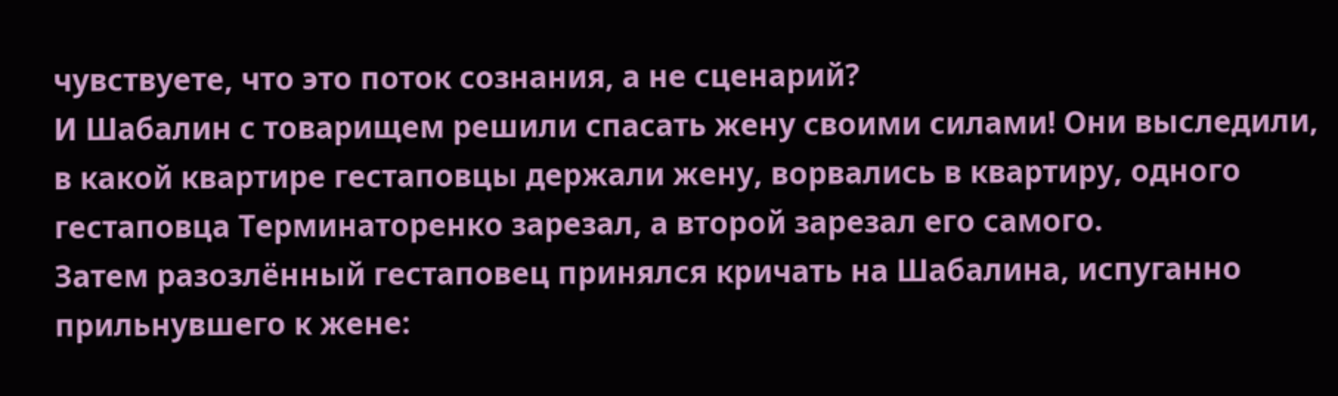чувствуете, что это поток сознания, а не сценарий?
И Шабалин с товарищем решили спасать жену своими силами! Они выследили, в какой квартире гестаповцы держали жену, ворвались в квартиру, одного гестаповца Терминаторенко зарезал, а второй зарезал его самого.
Затем разозлённый гестаповец принялся кричать на Шабалина, испуганно прильнувшего к жене: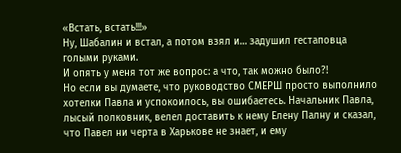«Встать, встать!!!»
Ну, Шабалин и встал, а потом взял и… задушил гестаповца голыми руками.
И опять у меня тот же вопрос: а что, так можно было?!
Но если вы думаете, что руководство СМЕРШ просто выполнило хотелки Павла и успокоилось, вы ошибаетесь. Начальник Павла, лысый полковник, велел доставить к нему Елену Палну и сказал, что Павел ни черта в Харькове не знает, и ему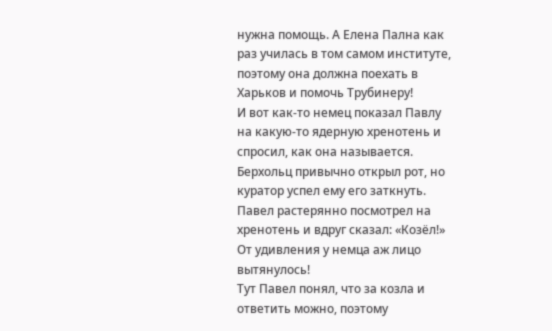нужна помощь. А Елена Пална как раз училась в том самом институте, поэтому она должна поехать в Харьков и помочь Трубинеру!
И вот как-то немец показал Павлу на какую-то ядерную хренотень и спросил, как она называется. Берхольц привычно открыл рот, но куратор успел ему его заткнуть.
Павел растерянно посмотрел на хренотень и вдруг сказал: «Козёл!» От удивления у немца аж лицо вытянулось!
Тут Павел понял, что за козла и ответить можно, поэтому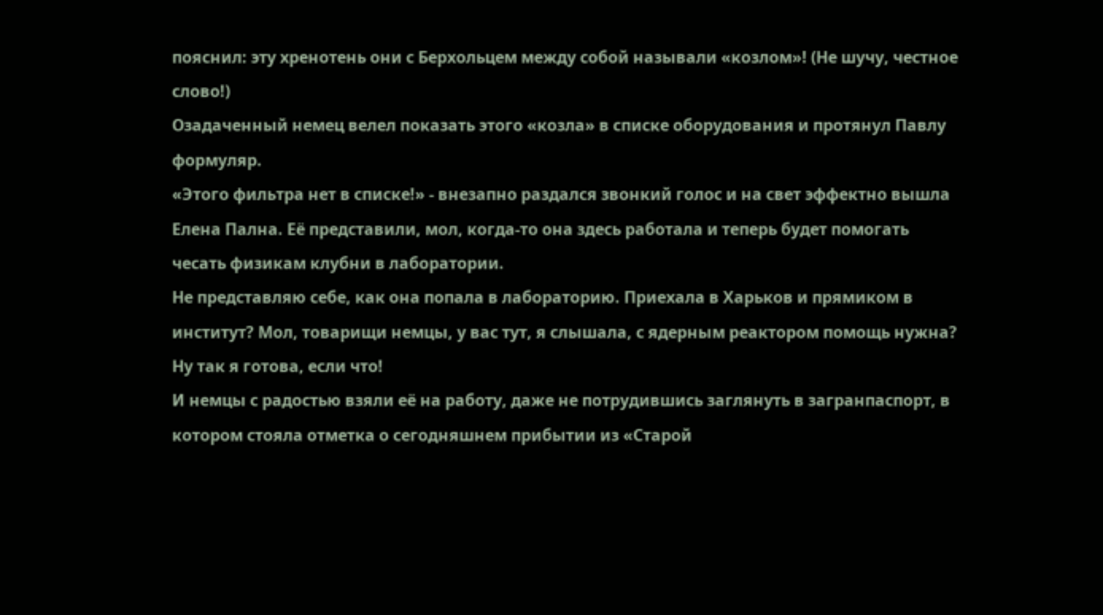пояснил: эту хренотень они с Берхольцем между собой называли «козлом»! (Не шучу, честное слово!)
Озадаченный немец велел показать этого «козла» в списке оборудования и протянул Павлу формуляр.
«Этого фильтра нет в списке!» - внезапно раздался звонкий голос и на свет эффектно вышла Елена Пална. Её представили, мол, когда-то она здесь работала и теперь будет помогать чесать физикам клубни в лаборатории.
Не представляю себе, как она попала в лабораторию. Приехала в Харьков и прямиком в институт? Мол, товарищи немцы, у вас тут, я слышала, с ядерным реактором помощь нужна? Ну так я готова, если что!
И немцы с радостью взяли её на работу, даже не потрудившись заглянуть в загранпаспорт, в котором стояла отметка о сегодняшнем прибытии из «Старой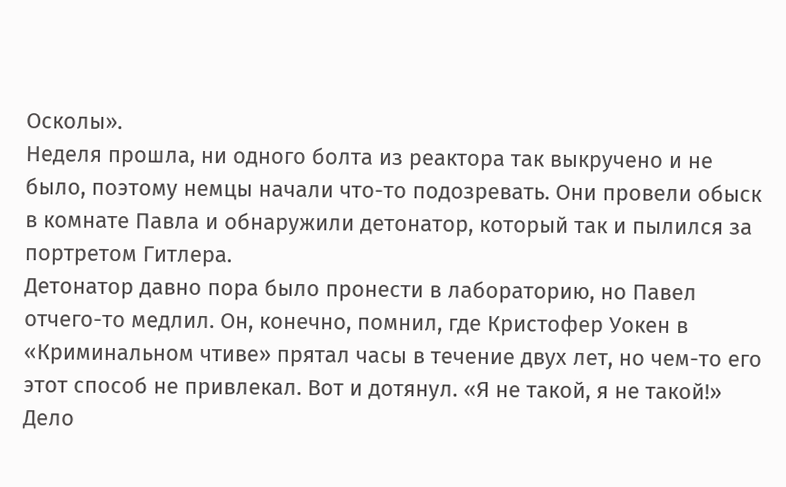Осколы».
Неделя прошла, ни одного болта из реактора так выкручено и не было, поэтому немцы начали что-то подозревать. Они провели обыск в комнате Павла и обнаружили детонатор, который так и пылился за портретом Гитлера.
Детонатор давно пора было пронести в лабораторию, но Павел отчего-то медлил. Он, конечно, помнил, где Кристофер Уокен в «Криминальном чтиве» прятал часы в течение двух лет, но чем-то его этот способ не привлекал. Вот и дотянул. «Я не такой, я не такой!» Дело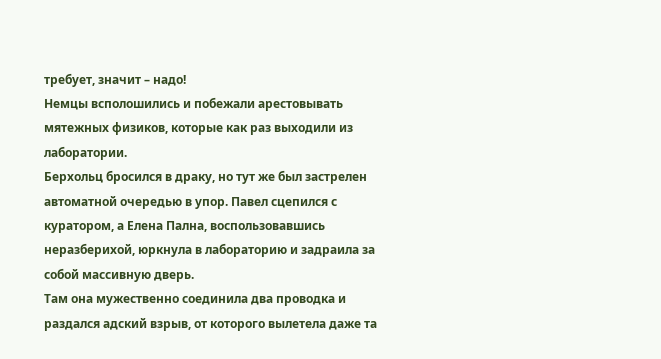требует, значит – надо!
Немцы всполошились и побежали арестовывать мятежных физиков, которые как раз выходили из лаборатории.
Берхольц бросился в драку, но тут же был застрелен автоматной очередью в упор. Павел сцепился с куратором, а Елена Пална, воспользовавшись неразберихой, юркнула в лабораторию и задраила за собой массивную дверь.
Там она мужественно соединила два проводка и раздался адский взрыв, от которого вылетела даже та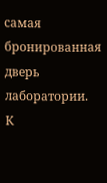самая бронированная дверь лаборатории.
К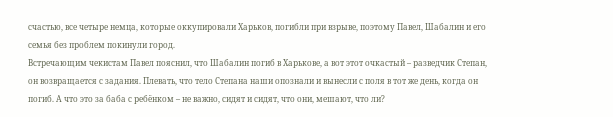счастью, все четыре немца, которые оккупировали Харьков, погибли при взрыве, поэтому Павел, Шабалин и его семья без проблем покинули город.
Встречающим чекистам Павел пояснил, что Шабалин погиб в Харькове, а вот этот очкастый – разведчик Степан, он возвращается с задания. Плевать, что тело Степана наши опознали и вынесли с поля в тот же день, когда он погиб. А что это за баба с ребёнком – не важно, сидят и сидят, что они, мешают, что ли?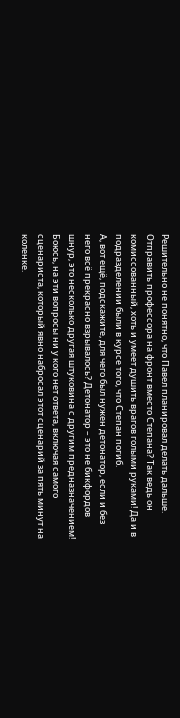Решительно не понятно, что Павел планировал делать дальше. Отправить профессора на фронт вместо Степана? Так ведь он комиссованный, хоть и умеет душить врагов голыми руками! Да и в подразделении были в курсе того, что Степан погиб.
А, вот ещё, подскажите, для чего был нужен детонатор, если и без него всё прекрасно взрывалось? Детонатор – это не бикфордов шнур, это несколько другая штуковина с другим предназначением!
Боюсь, на эти вопросы ни у кого нет ответа, включая самого сценариста, который явно набросал этот сценарий за пять минут на коленке.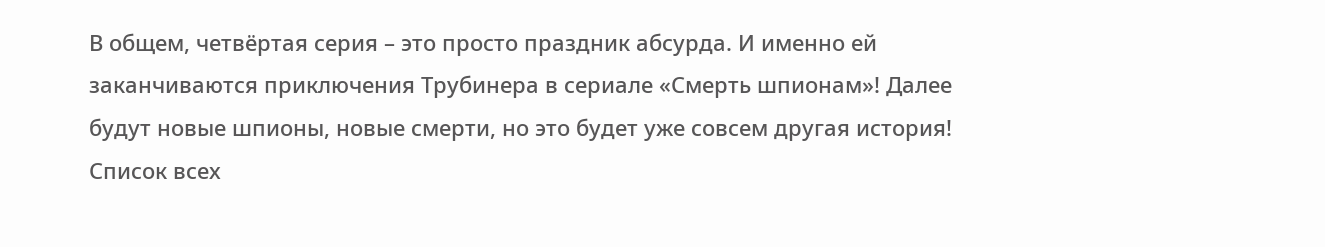В общем, четвёртая серия – это просто праздник абсурда. И именно ей заканчиваются приключения Трубинера в сериале «Смерть шпионам»! Далее будут новые шпионы, новые смерти, но это будет уже совсем другая история!
Список всех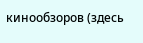кинообзоров (здесь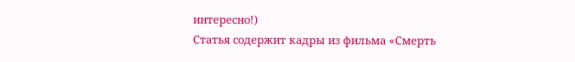интересно!)
Статья содержит кадры из фильма «Смерть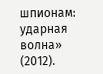шпионам: ударная волна» (2012).